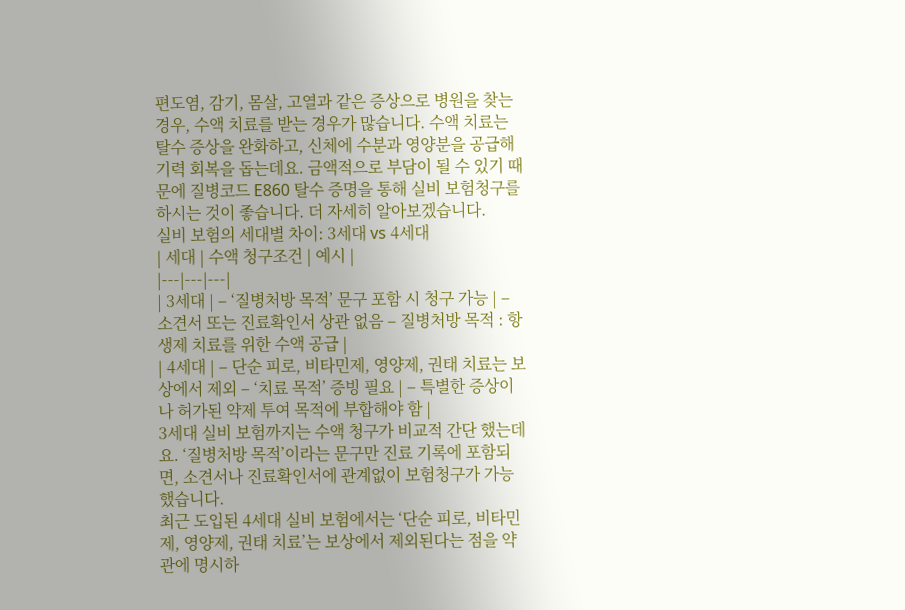편도염, 감기, 몸살, 고열과 같은 증상으로 병원을 찾는 경우, 수액 치료를 받는 경우가 많습니다. 수액 치료는 탈수 증상을 완화하고, 신체에 수분과 영양분을 공급해 기력 회복을 돕는데요. 금액적으로 부담이 될 수 있기 때문에 질병코드 E860 탈수 증명을 통해 실비 보험청구를 하시는 것이 좋습니다. 더 자세히 알아보겠습니다.
실비 보험의 세대별 차이: 3세대 vs 4세대
| 세대 | 수액 청구조건 | 예시 |
|---|---|---|
| 3세대 | – ‘질병처방 목적’ 문구 포함 시 청구 가능 | – 소견서 또는 진료확인서 상관 없음 – 질병처방 목적 : 항생제 치료를 위한 수액 공급 |
| 4세대 | – 단순 피로, 비타민제, 영양제, 권태 치료는 보상에서 제외 – ‘치료 목적’ 증빙 필요 | – 특별한 증상이나 허가된 약제 투여 목적에 부합해야 함 |
3세대 실비 보험까지는 수액 청구가 비교적 간단 했는데요. ‘질병처방 목적’이라는 문구만 진료 기록에 포함되면, 소견서나 진료확인서에 관계없이 보험청구가 가능했습니다.
최근 도입된 4세대 실비 보험에서는 ‘단순 피로, 비타민제, 영양제, 권태 치료’는 보상에서 제외된다는 점을 약관에 명시하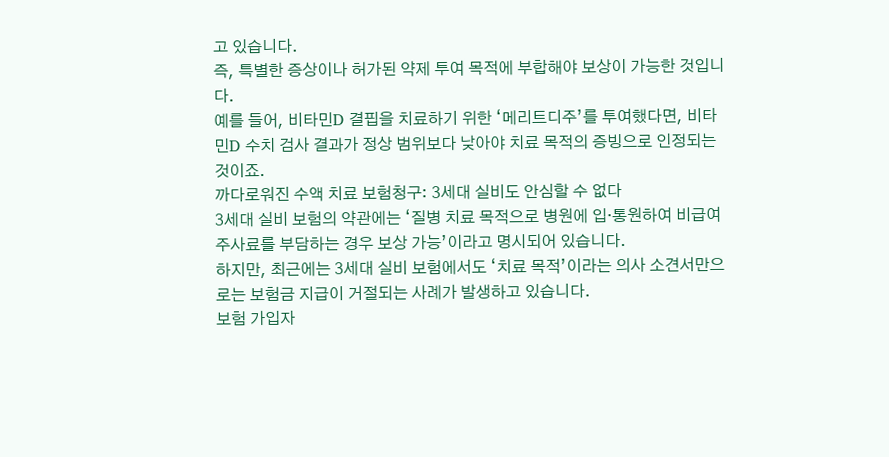고 있습니다.
즉, 특별한 증상이나 허가된 약제 투여 목적에 부합해야 보상이 가능한 것입니다.
예를 들어, 비타민D 결핍을 치료하기 위한 ‘메리트디주’를 투여했다면, 비타민D 수치 검사 결과가 정상 범위보다 낮아야 치료 목적의 증빙으로 인정되는 것이죠.
까다로워진 수액 치료 보험청구: 3세대 실비도 안심할 수 없다
3세대 실비 보험의 약관에는 ‘질병 치료 목적으로 병원에 입·통원하여 비급여주사료를 부담하는 경우 보상 가능’이라고 명시되어 있습니다.
하지만, 최근에는 3세대 실비 보험에서도 ‘치료 목적’이라는 의사 소견서만으로는 보험금 지급이 거절되는 사례가 발생하고 있습니다.
보험 가입자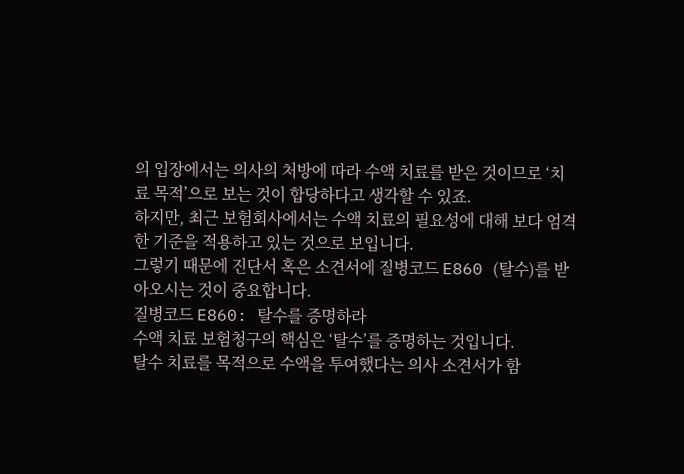의 입장에서는 의사의 처방에 따라 수액 치료를 받은 것이므로 ‘치료 목적’으로 보는 것이 합당하다고 생각할 수 있죠.
하지만, 최근 보험회사에서는 수액 치료의 필요성에 대해 보다 엄격한 기준을 적용하고 있는 것으로 보입니다.
그렇기 때문에 진단서 혹은 소견서에 질병코드 E860 (탈수)를 받아오시는 것이 중요합니다.
질병코드 E860: 탈수를 증명하라
수액 치료 보험청구의 핵심은 ‘탈수’를 증명하는 것입니다.
탈수 치료를 목적으로 수액을 투여했다는 의사 소견서가 함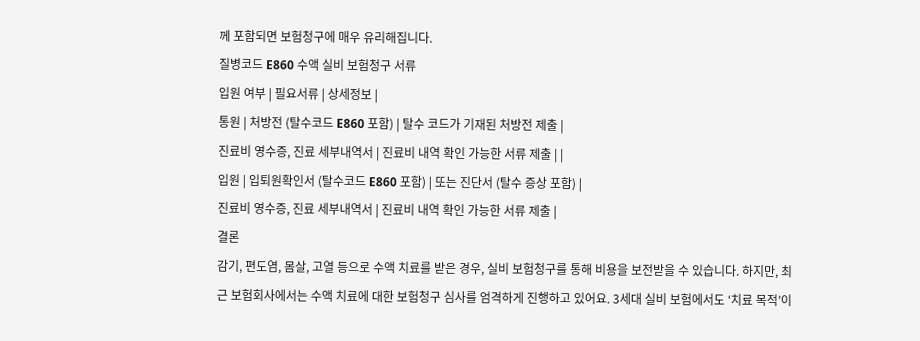께 포함되면 보험청구에 매우 유리해집니다.
질병코드 E860 수액 실비 보험청구 서류
입원 여부 | 필요서류 | 상세정보 |
통원 | 처방전 (탈수코드 E860 포함) | 탈수 코드가 기재된 처방전 제출 |
진료비 영수증, 진료 세부내역서 | 진료비 내역 확인 가능한 서류 제출 | |
입원 | 입퇴원확인서 (탈수코드 E860 포함) | 또는 진단서 (탈수 증상 포함) |
진료비 영수증, 진료 세부내역서 | 진료비 내역 확인 가능한 서류 제출 |
결론
감기, 편도염, 몸살, 고열 등으로 수액 치료를 받은 경우, 실비 보험청구를 통해 비용을 보전받을 수 있습니다. 하지만, 최근 보험회사에서는 수액 치료에 대한 보험청구 심사를 엄격하게 진행하고 있어요. 3세대 실비 보험에서도 ‘치료 목적’이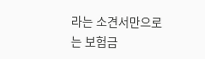라는 소견서만으로는 보험금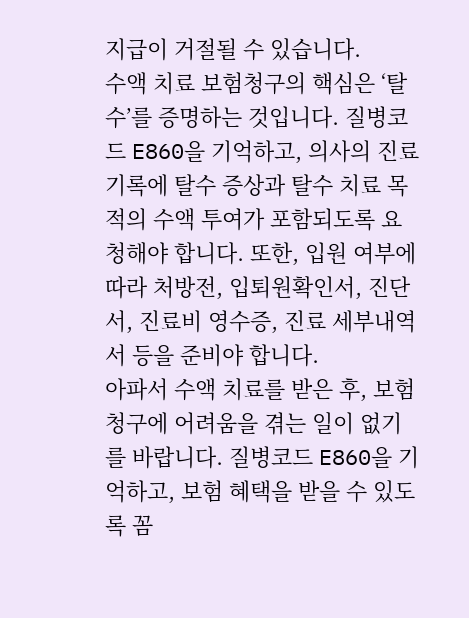지급이 거절될 수 있습니다.
수액 치료 보험청구의 핵심은 ‘탈수’를 증명하는 것입니다. 질병코드 E860을 기억하고, 의사의 진료 기록에 탈수 증상과 탈수 치료 목적의 수액 투여가 포함되도록 요청해야 합니다. 또한, 입원 여부에 따라 처방전, 입퇴원확인서, 진단서, 진료비 영수증, 진료 세부내역서 등을 준비야 합니다.
아파서 수액 치료를 받은 후, 보험청구에 어려움을 겪는 일이 없기를 바랍니다. 질병코드 E860을 기억하고, 보험 혜택을 받을 수 있도록 꼼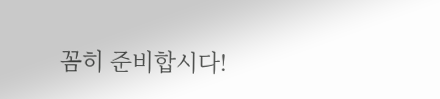꼼히 준비합시다!